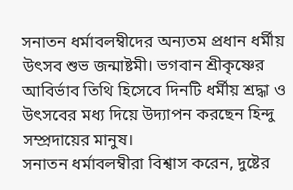সনাতন ধর্মাবলম্বীদের অন্যতম প্রধান ধর্মীয় উৎসব শুভ জন্মাষ্টমী। ভগবান শ্রীকৃষ্ণের আবির্ভাব তিথি হিসেবে দিনটি ধর্মীয় শ্রদ্ধা ও উৎসবের মধ্য দিয়ে উদ্যাপন করছেন হিন্দু সম্প্রদায়ের মানুষ।
সনাতন ধর্মাবলম্বীরা বিশ্বাস করেন, দুষ্টের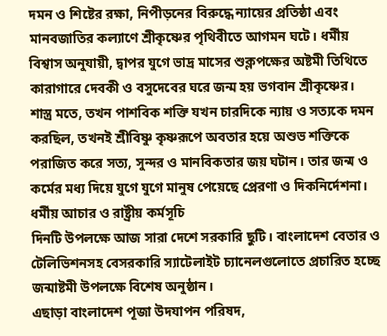দমন ও শিষ্টের রক্ষা, নিপীড়নের বিরুদ্ধে ন্যায়ের প্রতিষ্ঠা এবং মানবজাতির কল্যাণে শ্রীকৃষ্ণের পৃথিবীতে আগমন ঘটে। ধর্মীয় বিশ্বাস অনুযায়ী, দ্বাপর যুগে ভাদ্র মাসের শুক্লপক্ষের অষ্টমী তিথিতে কারাগারে দেবকী ও বসুদেবের ঘরে জন্ম হয় ভগবান শ্রীকৃষ্ণের।
শাস্ত্র মতে, তখন পাশবিক শক্তি যখন চারদিকে ন্যায় ও সত্যকে দমন করছিল, তখনই শ্রীবিষ্ণু কৃষ্ণরূপে অবতার হয়ে অশুভ শক্তিকে পরাজিত করে সত্য, সুন্দর ও মানবিকতার জয় ঘটান। তার জন্ম ও কর্মের মধ্য দিয়ে যুগে যুগে মানুষ পেয়েছে প্রেরণা ও দিকনির্দেশনা।
ধর্মীয় আচার ও রাষ্ট্রীয় কর্মসূচি
দিনটি উপলক্ষে আজ সারা দেশে সরকারি ছুটি। বাংলাদেশ বেতার ও টেলিভিশনসহ বেসরকারি স্যাটেলাইট চ্যানেলগুলোতে প্রচারিত হচ্ছে জন্মাষ্টমী উপলক্ষে বিশেষ অনুষ্ঠান।
এছাড়া বাংলাদেশ পূজা উদযাপন পরিষদ,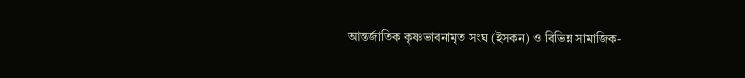আন্তর্জাতিক কৃষ্ণভাবনামৃত সংঘ (ইসকন) ও বিভিন্ন সামাজিক-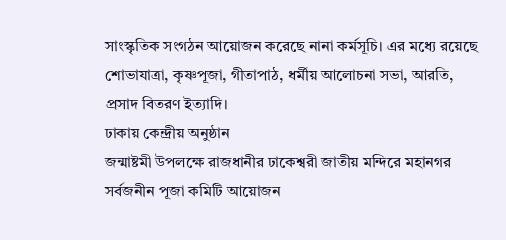সাংস্কৃতিক সংগঠন আয়োজন করেছে নানা কর্মসূচি। এর মধ্যে রয়েছে শোভাযাত্রা, কৃষ্ণপূজা, গীতাপাঠ, ধর্মীয় আলোচনা সভা, আরতি, প্রসাদ বিতরণ ইত্যাদি।
ঢাকায় কেন্দ্রীয় অনুষ্ঠান
জন্মাষ্টমী উপলক্ষে রাজধানীর ঢাকেশ্বরী জাতীয় মন্দিরে মহানগর সর্বজনীন পূজা কমিটি আয়োজন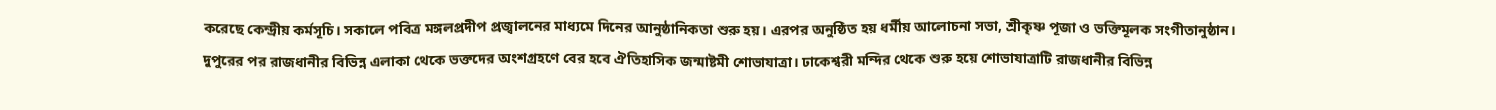করেছে কেন্দ্রীয় কর্মসূচি। সকালে পবিত্র মঙ্গলপ্রদীপ প্রজ্বালনের মাধ্যমে দিনের আনুষ্ঠানিকতা শুরু হয়। এরপর অনুষ্ঠিত হয় ধর্মীয় আলোচনা সভা, শ্রীকৃষ্ণ পূজা ও ভক্তিমূলক সংগীতানুষ্ঠান।
দুপুরের পর রাজধানীর বিভিন্ন এলাকা থেকে ভক্তদের অংশগ্রহণে বের হবে ঐতিহাসিক জন্মাষ্টমী শোভাযাত্রা। ঢাকেশ্বরী মন্দির থেকে শুরু হয়ে শোভাযাত্রাটি রাজধানীর বিভিন্ন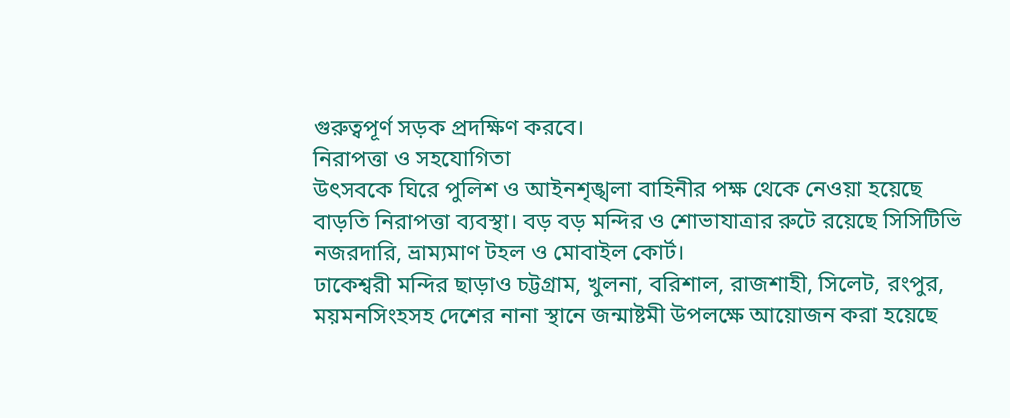গুরুত্বপূর্ণ সড়ক প্রদক্ষিণ করবে।
নিরাপত্তা ও সহযোগিতা
উৎসবকে ঘিরে পুলিশ ও আইনশৃঙ্খলা বাহিনীর পক্ষ থেকে নেওয়া হয়েছে বাড়তি নিরাপত্তা ব্যবস্থা। বড় বড় মন্দির ও শোভাযাত্রার রুটে রয়েছে সিসিটিভি নজরদারি, ভ্রাম্যমাণ টহল ও মোবাইল কোর্ট।
ঢাকেশ্বরী মন্দির ছাড়াও চট্টগ্রাম, খুলনা, বরিশাল, রাজশাহী, সিলেট, রংপুর, ময়মনসিংহসহ দেশের নানা স্থানে জন্মাষ্টমী উপলক্ষে আয়োজন করা হয়েছে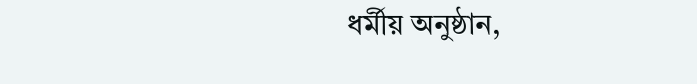ধর্মীয় অনুষ্ঠান,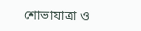শোভাযাত্রা ও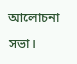আলোচনা সভা।